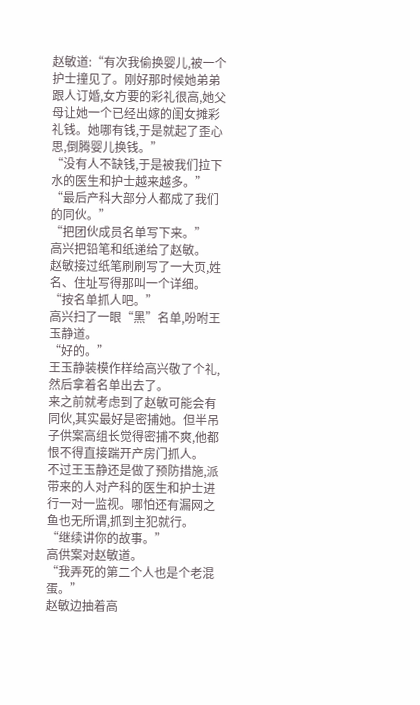赵敏道:“有次我偷换婴儿,被一个护士撞见了。刚好那时候她弟弟跟人订婚,女方要的彩礼很高,她父母让她一个已经出嫁的闺女摊彩礼钱。她哪有钱,于是就起了歪心思,倒腾婴儿换钱。”
“没有人不缺钱,于是被我们拉下水的医生和护士越来越多。”
“最后产科大部分人都成了我们的同伙。”
“把团伙成员名单写下来。”
高兴把铅笔和纸递给了赵敏。
赵敏接过纸笔刷刷写了一大页,姓名、住址写得那叫一个详细。
“按名单抓人吧。”
高兴扫了一眼“黑”名单,吩咐王玉静道。
“好的。”
王玉静装模作样给高兴敬了个礼,然后拿着名单出去了。
来之前就考虑到了赵敏可能会有同伙,其实最好是密捕她。但半吊子供案高组长觉得密捕不爽,他都恨不得直接踹开产房门抓人。
不过王玉静还是做了预防措施,派带来的人对产科的医生和护士进行一对一监视。哪怕还有漏网之鱼也无所谓,抓到主犯就行。
“继续讲你的故事。”
高供案对赵敏道。
“我弄死的第二个人也是个老混蛋。”
赵敏边抽着高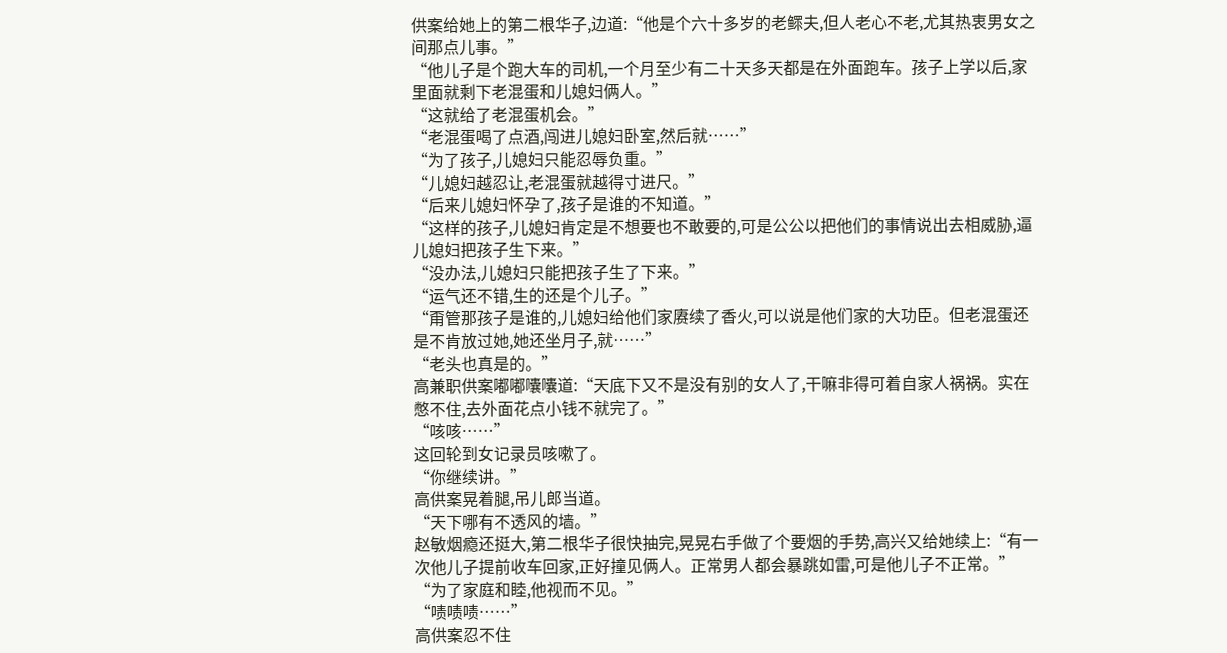供案给她上的第二根华子,边道:“他是个六十多岁的老鳏夫,但人老心不老,尤其热衷男女之间那点儿事。”
“他儿子是个跑大车的司机,一个月至少有二十天多天都是在外面跑车。孩子上学以后,家里面就剩下老混蛋和儿媳妇俩人。”
“这就给了老混蛋机会。”
“老混蛋喝了点酒,闯进儿媳妇卧室,然后就……”
“为了孩子,儿媳妇只能忍辱负重。”
“儿媳妇越忍让,老混蛋就越得寸进尺。”
“后来儿媳妇怀孕了,孩子是谁的不知道。”
“这样的孩子,儿媳妇肯定是不想要也不敢要的,可是公公以把他们的事情说出去相威胁,逼儿媳妇把孩子生下来。”
“没办法,儿媳妇只能把孩子生了下来。”
“运气还不错,生的还是个儿子。”
“甭管那孩子是谁的,儿媳妇给他们家赓续了香火,可以说是他们家的大功臣。但老混蛋还是不肯放过她,她还坐月子,就……”
“老头也真是的。”
高兼职供案嘟嘟囔囔道:“天底下又不是没有别的女人了,干嘛非得可着自家人祸祸。实在憋不住,去外面花点小钱不就完了。”
“咳咳……”
这回轮到女记录员咳嗽了。
“你继续讲。”
高供案晃着腿,吊儿郎当道。
“天下哪有不透风的墙。”
赵敏烟瘾还挺大,第二根华子很快抽完,晃晃右手做了个要烟的手势,高兴又给她续上:“有一次他儿子提前收车回家,正好撞见俩人。正常男人都会暴跳如雷,可是他儿子不正常。”
“为了家庭和睦,他视而不见。”
“啧啧啧……”
高供案忍不住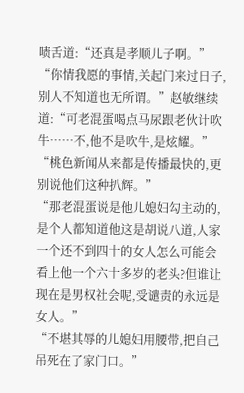啧舌道:“还真是孝顺儿子啊。”
“你情我愿的事情,关起门来过日子,别人不知道也无所谓。”赵敏继续道:“可老混蛋喝点马尿跟老伙计吹牛……不,他不是吹牛,是炫耀。”
“桃色新闻从来都是传播最快的,更别说他们这种扒辉。”
“那老混蛋说是他儿媳妇勾主动的,是个人都知道他这是胡说八道,人家一个还不到四十的女人怎么可能会看上他一个六十多岁的老头?但谁让现在是男权社会呢,受谴责的永远是女人。”
“不堪其辱的儿媳妇用腰带,把自己吊死在了家门口。”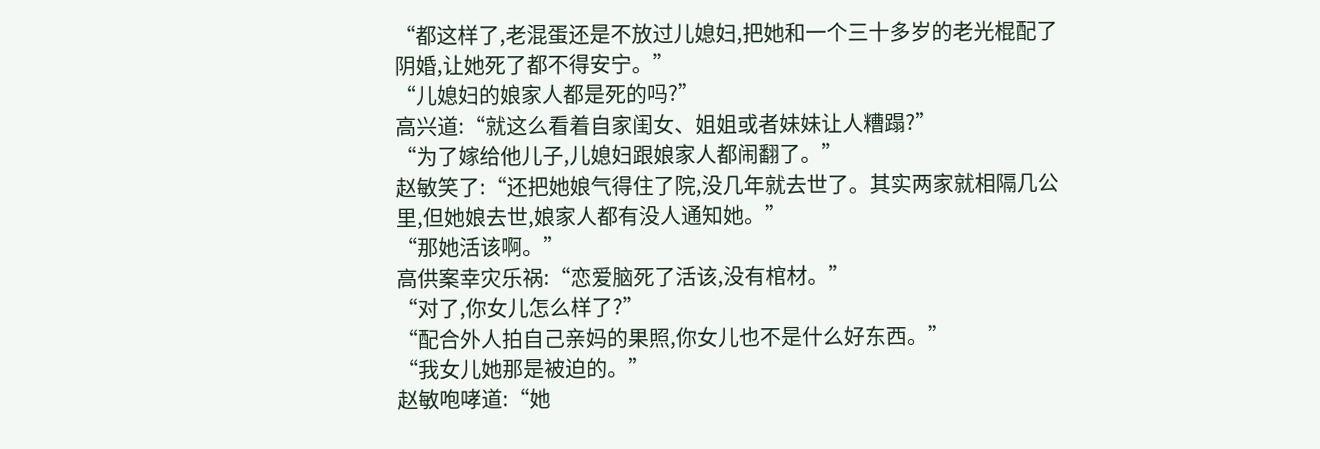“都这样了,老混蛋还是不放过儿媳妇,把她和一个三十多岁的老光棍配了阴婚,让她死了都不得安宁。”
“儿媳妇的娘家人都是死的吗?”
高兴道:“就这么看着自家闺女、姐姐或者妹妹让人糟蹋?”
“为了嫁给他儿子,儿媳妇跟娘家人都闹翻了。”
赵敏笑了:“还把她娘气得住了院,没几年就去世了。其实两家就相隔几公里,但她娘去世,娘家人都有没人通知她。”
“那她活该啊。”
高供案幸灾乐祸:“恋爱脑死了活该,没有棺材。”
“对了,你女儿怎么样了?”
“配合外人拍自己亲妈的果照,你女儿也不是什么好东西。”
“我女儿她那是被迫的。”
赵敏咆哮道:“她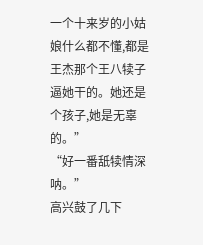一个十来岁的小姑娘什么都不懂,都是王杰那个王八犊子逼她干的。她还是个孩子,她是无辜的。”
“好一番舐犊情深呐。”
高兴鼓了几下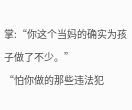掌:“你这个当妈的确实为孩子做了不少。”
“怕你做的那些违法犯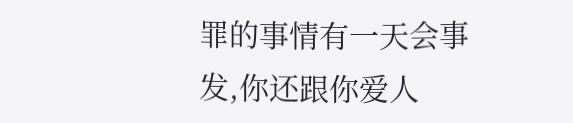罪的事情有一天会事发,你还跟你爱人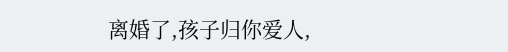离婚了,孩子归你爱人,